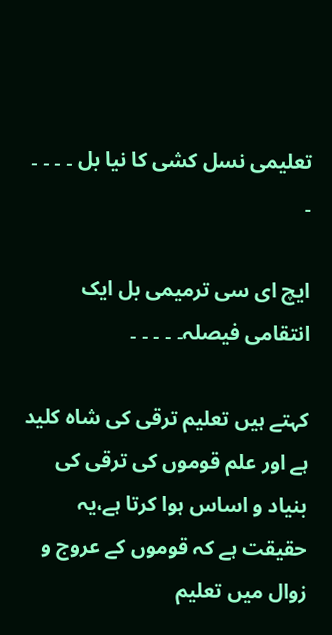تعلیمی نسل کشی کا نیا بل ۔ ۔ ۔ ۔ ۔

ایچ ای سی ترمیمی بل ایک انتقامی فیصلہ۔ ۔ ۔ ۔ ۔

کہتے ہیں تعلیم ترقی کی شاہ کلید ہے اور علم قوموں کی ترقی کی بنیاد و اساس ہوا کرتا ہے،یہ حقیقت ہے کہ قوموں کے عروج و زوال میں تعلیم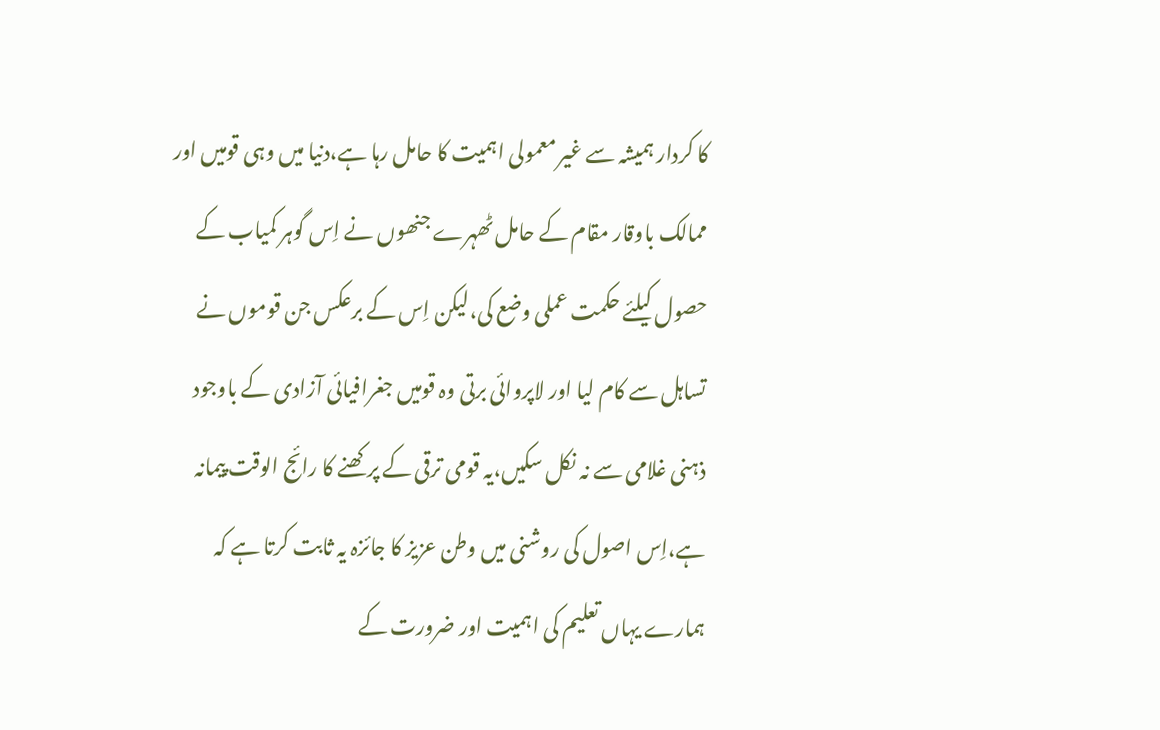کا کردار ہمیشہ سے غیر معمولی اہمیت کا حامل رہا ہے،دنیا میں وہی قومیں اور ممالک باوقار مقام کے حامل ٹھہرے جنھوں نے اِس گوہر کمیاب کے حصول کیلئے حکمت عملی وضع کی،لیکن اِس کے برعکس جن قوموں نے تساہل سے کام لیا اور لاپروائی برتی وہ قومیں جغرافیائی آزادی کے باوجود ذہنی غلامی سے نہ نکل سکیں،یہ قومی ترقی کے پرکھنے کا رائج الوقت پیمانہ ہے،اِس اصول کی روشنی میں وطن عزیز کا جائزہ یہ ثابت کرتا ہے کہ ہمارے یہاں تعلیم کی اہمیت اور ضرورت کے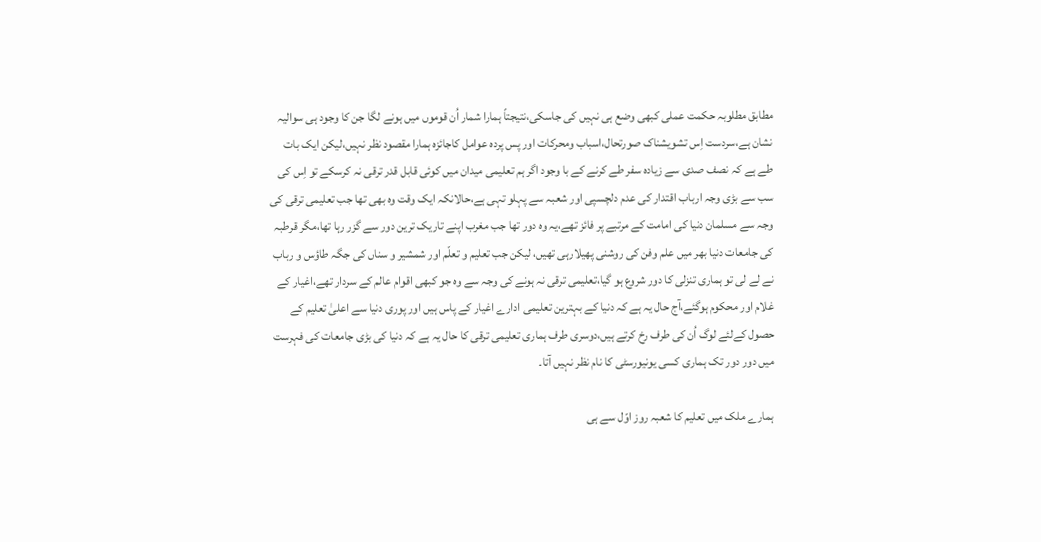مطابق مطلوبہ حکمت عملی کبھی وضع ہی نہیں کی جاسکی،نتیجتاً ہمارا شمار اُن قوموں میں ہونے لگا جن کا وجود ہی سوالیہ نشان ہے،سردست اِس تشویشناک صورتحال،اسباب ومحرکات اور پس پردہ عوامل کاجائزہ ہمارا مقصود نظر نہیں،لیکن ایک بات طے ہے کہ نصف صدی سے زیادہ سفر طے کرنے کے با وجود اگر ہم تعلیمی میدان میں کوئی قابل قدر ترقی نہ کرسکے تو اِس کی سب سے بڑی وجہ ارباب اقتدار کی عدم دلچسپی اور شعبہ سے پہلو تہی ہے،حالانکہ ایک وقت وہ بھی تھا جب تعلیمی ترقی کی وجہ سے مسلمان دنیا کی امامت کے مرتبے پر فائز تھے،یہ وہ دور تھا جب مغرب اپنے تاریک ترین دور سے گزر رہا تھا،مگر قرطبہ کی جامعات دنیا بھر میں علم وفن کی روشنی پھیلارہی تھیں، لیکن جب تعلیم و تعلّم اور شمشیر و سناں کی جگہ طاؤس و رباب نے لے لی تو ہماری تنزلی کا دور شروع ہو گیا،تعلیمی ترقی نہ ہونے کی وجہ سے وہ جو کبھی اقوام عالم کے سردار تھے،اغیار کے غلام اور محکوم ہوگئے،آج حال یہ ہے کہ دنیا کے بہترین تعلیمی ادارے اغیار کے پاس ہیں اور پوری دنیا سے اعلیٰ تعلیم کے حصول کےلئے لوگ اُن کی طرف رخ کرتے ہیں،دوسری طرف ہماری تعلیمی ترقی کا حال یہ ہے کہ دنیا کی بڑی جامعات کی فہرست میں دور دور تک ہماری کسی یونیورسٹی کا نام نظر نہیں آتا۔

ہمارے ملک میں تعلیم کا شعبہ روز اوّل سے ہی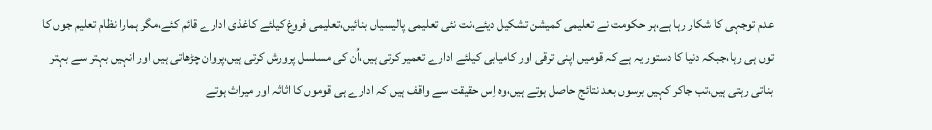عدم توجہی کا شکار رہا ہے،ہر حکومت نے تعلیمی کمیشن تشکیل دیئے،نت نئی تعلیمی پالیسیاں بنائیں،تعلیمی فروغ کیلئے کاغذی ادارے قائم کئے،مگر ہمارا نظام تعلیم جوں کا توں ہی رہا،جبکہ دنیا کا دستور یہ ہے کہ قومیں اپنی ترقی اور کامیابی کیلئے ادارے تعمیر کرتی ہیں،اُن کی مسلسل پرورش کرتی ہیں،پروان چڑھاتی ہیں اور انہیں بہتر سے بہتر بناتی رہتی ہیں،تب جاکر کہیں برسوں بعد نتائج حاصل ہوتے ہیں،وہ اِس حقیقت سے واقف ہیں کہ ادارے ہی قوموں کا اثاثہ اور میراث ہوتے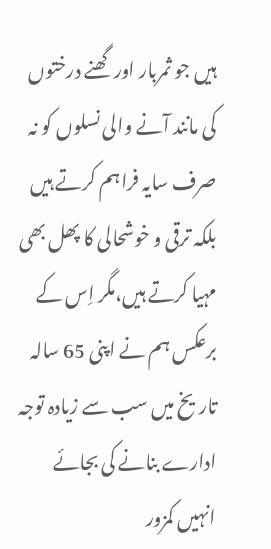ہیں جو ثمربار اور گھنے درختوں کی مانند آنے والی نسلوں کو نہ صرف سایہ فراہم کرتے ہیں بلکہ ترقی و خوشحالی کا پھل بھی مہیا کرتے ہیں،مگر اِس کے برعکس ہم نے اپنی 65 سالہ تاریخ میں سب سے زیادہ توجہ ادارے بنانے کی بجائے انہیں کمزور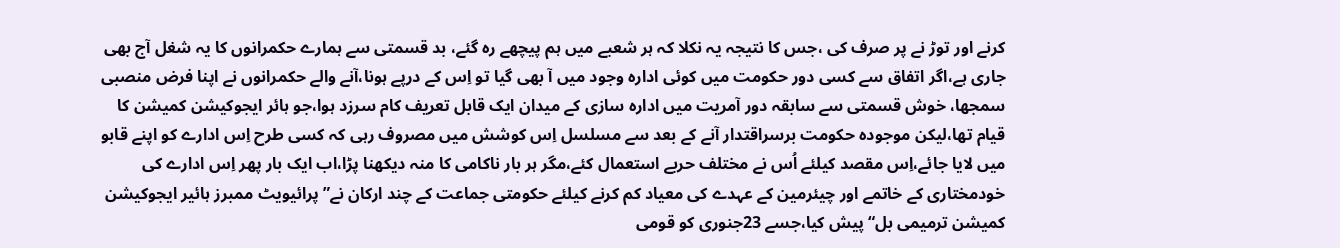کرنے اور توڑ نے پر صرف کی ،جس کا نتیجہ یہ نکلا کہ ہر شعبے میں ہم پیچھے رہ گئے، بد قسمتی سے ہمارے حکمرانوں کا یہ شغل آج بھی جاری ہے،اگر اتفاق سے کسی دور حکومت میں کوئی ادارہ وجود میں آ بھی گیا تو اِس کے درپے ہونا،آنے والے حکمرانوں نے اپنا فرض منصبی سمجھا، خوش قسمتی سے سابقہ دور آمریت میں ادارہ سازی کے میدان ایک قابل تعریف کام سرزد ہوا،جو ہائر ایجوکیشن کمیشن کا قیام تھا،لیکن موجودہ حکومت برسراقتدار آنے کے بعد سے مسلسل اِس کوشش میں مصروف رہی کہ کسی طرح اِس ادارے کو اپنے قابو میں لایا جائے،اِس مقصد کیلئے اُس نے مختلف حربے استعمال کئے،مگر ہر بار ناکامی کا منہ دیکھنا پڑا،اب ایک بار پھر اِس ادارے کی خودمختاری کے خاتمے اور چیئرمین کے عہدے کی معیاد کم کرنے کیلئے حکومتی جماعت کے چند ارکان نے” پرائیویٹ ممبرز ہائیر ایجوکیشن کمیشن ترمیمی بل“ پیش کیا،جسے 23جنوری کو قومی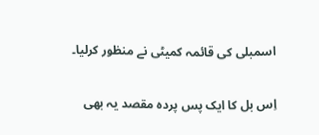اسمبلی کی قائمہ کمیٹی نے منظور کرلیا۔

اِس بل کا ایک پس پردہ مقصد یہ بھی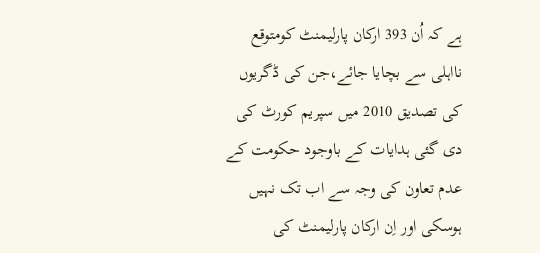ہے کہ اُن 393 ارکان پارلیمنٹ کومتوقع نااہلی سے بچایا جائے،جن کی ڈگریوں کی تصدیق 2010 میں سپریم کورٹ کی دی گئی ہدایات کے باوجود حکومت کے عدم تعاون کی وجہ سے اب تک نہیں ہوسکی اور اِن ارکان پارلیمنٹ کی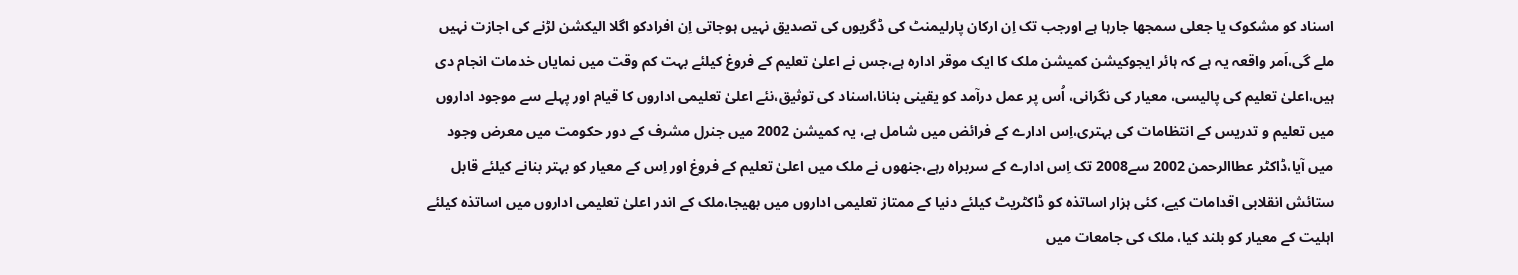اسناد کو مشکوک یا جعلی سمجھا جارہا ہے اورجب تک اِن ارکان پارلیمنٹ کی ڈگریوں کی تصدیق نہیں ہوجاتی اِن افرادکو اگلا الیکشن لڑنے کی اجازت نہیں ملے گی،اَمر واقعہ یہ ہے کہ ہائر ایجوکیشن کمیشن ملک کا ایک موقر ادارہ ہے،جس نے اعلیٰ تعلیم کے فروغ کیلئے بہت کم وقت میں نمایاں خدمات انجام دی ہیں،اعلیٰ تعلیم کی پالیسی، معیار کی نگرانی، اُس پر عمل درآمد کو یقینی بنانا،اسناد کی توثیق،نئے اعلیٰ تعلیمی اداروں کا قیام اور پہلے سے موجود اداروں میں تعلیم و تدریس کے انتظامات کی بہتری،اِس ادارے کے فرائض میں شامل ہے، یہ کمیشن 2002 میں جنرل مشرف کے دور حکومت میں معرض وجود میں آیا،ڈاکٹر عطاالرحمن 2002 سے2008 تک اِس ادارے کے سربراہ رہے،جنھوں نے ملک میں اعلیٰ تعلیم کے فروغ اور اِس کے معیار کو بہتر بنانے کیلئے قابل ستائش انقلابی اقدامات کیے، کئی ہزار اساتذہ کو ڈاکٹریٹ کیلئے دنیا کے ممتاز تعلیمی اداروں میں بھیجا،ملک کے اندر اعلیٰ تعلیمی اداروں میں اساتذہ کیلئے اہلیت کے معیار کو بلند کیا، ملک کی جامعات میں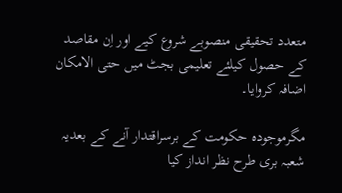متعدد تحقیقی منصوبے شروع کیے اور اِن مقاصد کے حصول کیلئے تعلیمی بجٹ میں حتی الامکان اضافہ کروایا۔

مگرموجودہ حکومت کے برسراقتدار آنے کے بعدیہ شعبہ بری طرح نظر انداز کیا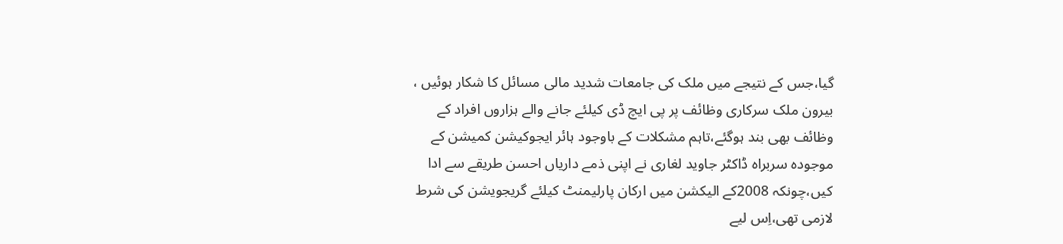گیا،جس کے نتیجے میں ملک کی جامعات شدید مالی مسائل کا شکار ہوئیں ، بیرون ملک سرکاری وظائف پر پی ایچ ڈی کیلئے جانے والے ہزاروں افراد کے وظائف بھی بند ہوگئے،تاہم مشکلات کے باوجود ہائر ایجوکیشن کمیشن کے موجودہ سربراہ ڈاکٹر جاوید لغاری نے اپنی ذمے داریاں احسن طریقے سے ادا کیں،چونکہ 2008کے الیکشن میں ارکان پارلیمنٹ کیلئے گریجویشن کی شرط لازمی تھی،اِس لیے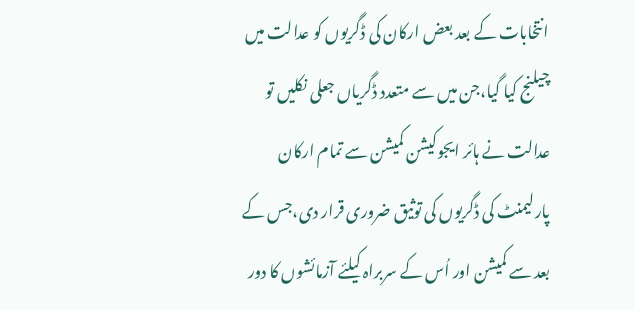انتخابات کے بعد بعض ارکان کی ڈگریوں کو عدالت میں چیلنج کیا گیا،جن میں سے متعدد ڈگریاں جعلی نکلیں تو عدالت نے ہائر ایجوکیشن کمیشن سے تمام ارکان پارلیمنٹ کی ڈگریوں کی توثیق ضروری قرار دی،جس کے بعد سے کمیشن اور اُس کے سربراہ کیلئے آزمائشوں کا دور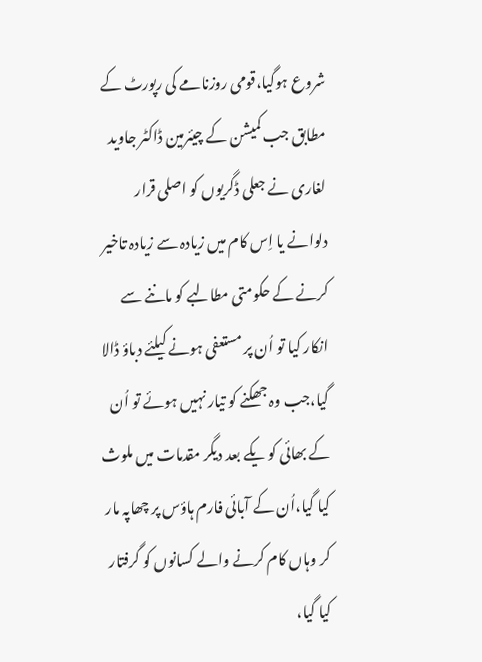شروع ہوگیا،قومی روزنامے کی رپورٹ کے مطابق جب کمیشن کے چیئرمین ڈاکٹر جاوید لغاری نے جعلی ڈگریوں کو اصلی قرار دلوانے یا اِس کام میں زیادہ سے زیادہ تاخیر کرنے کے حکومتی مطالبے کو ماننے سے انکار کیا تو اُن پر مستعفی ہونے کیلئے دباؤ ڈالا گیا،جب وہ جھکنے کو تیار نہیں ہوئے تو اُن کے بھائی کو یکے بعد دیگر مقدمات میں ملوث کیا گیا،اُن کے آبائی فارم ہاؤس پر چھاپہ مار کر وہاں کام کرنے والے کسانوں کو گرفتار کیا گیا،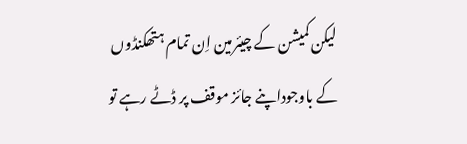لیکن کمیشن کے چیئرمین اِن تمام ہتھکنڈوں کے باوجوداپنے جائز موقف پر ڈٹے رہے تو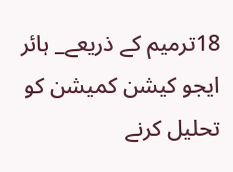18ترمیم کے ذریعے_ ہائر ایجو کیشن کمیشن کو تحلیل کرنے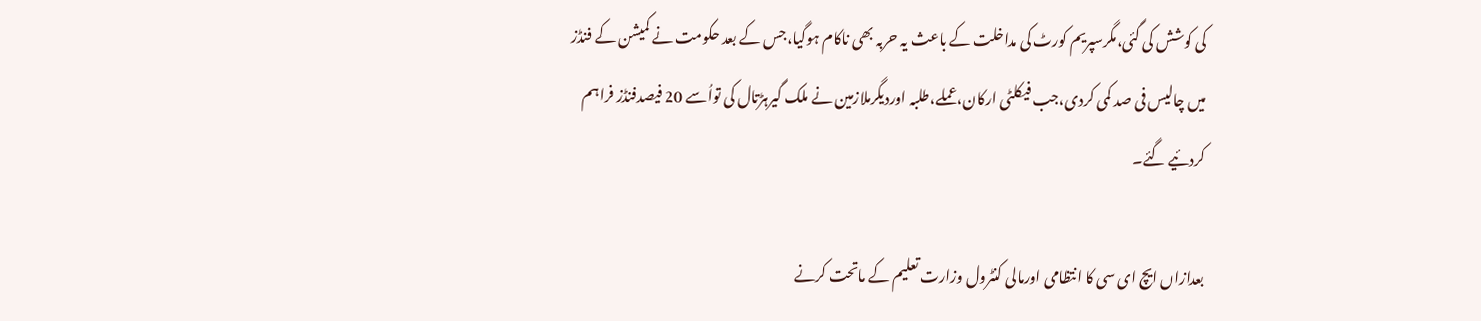کی کوشش کی گئی،مگرسپریم کورٹ کی مداخلت کے باعث یہ حربہ بھی ناکام ہوگیا،جس کے بعد حکومت نے کمیشن کے فنڈز میں چالیس فی صد کمی کردی،جب فیکلٹی ارکان،عملے،طلبہ اوردیگرملازمین نے ملک گیرہڑتال کی تواُسے 20 فیصدفنڈز فراہم کردئیے گئے۔

بعدازاں ایچ ای سی کا انتظامی اورمالی کنٹرول وزارت تعلیم کے ماتحت کرنے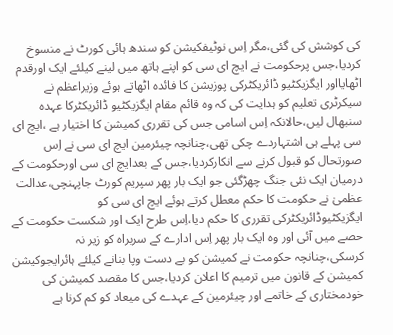کی کوشش کی گئی،مگر اِس نوٹیفکیشن کو سندھ ہائی کورٹ نے منسوخ کردیا،جس پرحکومت نے ایچ ای سی کو اپنے ہاتھ میں لینے کیلئے ایک اورقدم اٹھایااور ایگزیکٹیو ڈائریکٹرکی پوزیشن کا فائدہ اٹھاتے ہوئے وزیراعظم نے سیکرٹری تعلیم کو ہدایت کی کہ وہ قائم مقام ایگزیکٹیو ڈائریکٹرکا عہدہ سنبھال لیں،حالانکہ اِس اسامی جس کی تقرری کمیشن کا اختیار ہے ،ایچ ای سی پہلے ہی اشتہاردے چکی تھی،چنانچہ چیئرمین ایچ ای سی نے اِس صورتحال کو قبول کرنے سے انکارکردیا،جس کے بعدایچ ای سی اورحکومت کے درمیان ایک نئی جنگ چھڑگئی جو ایک بار پھر سپریم کورٹ جاپہنچی،عدالت عظمیٰ نے حکومت کا حکم معطل کرتے ہوئے ایچ ای سی کو ایگزیکٹیوڈائریکٹرکی تقرری کا حکم دیا،اِس طرح ایک اور شکست حکومت کے حصے میں آئی اور وہ ایک بار پھر اِس ادارے کے سربراہ کو زیر نہ کرسکی،چنانچہ حکومت نے کمیشن کو بے دست وپا بنانے کیلئے ہائرایجوکیشن کمیشن کے قانون میں ترمیم کا اعلان کردیا،جس کا مقصد کمیشن کی خودمختاری کے خاتمے اور چیئرمین کے عہدے کی میعاد کو کم کرنا ہے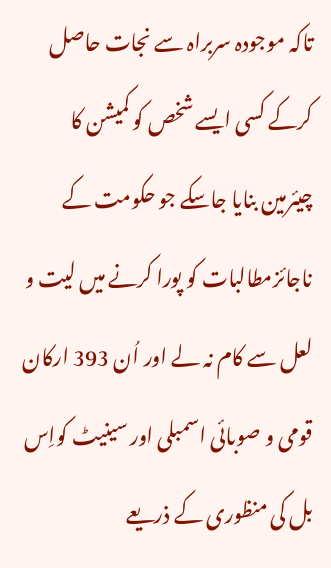تاکہ موجودہ سربراہ سے نجات حاصل کرکے کسی ایسے شخص کو کمیشن کا چیئرمین بنایا جاسکے جو حکومت کے ناجائزمطالبات کو پورا کرنے میں لیت و لعل سے کام نہ لے اور اُن 393 ارکان قومی و صوبائی اسمبلی اور سینیٹ کواِس بل کی منظوری کے ذریعے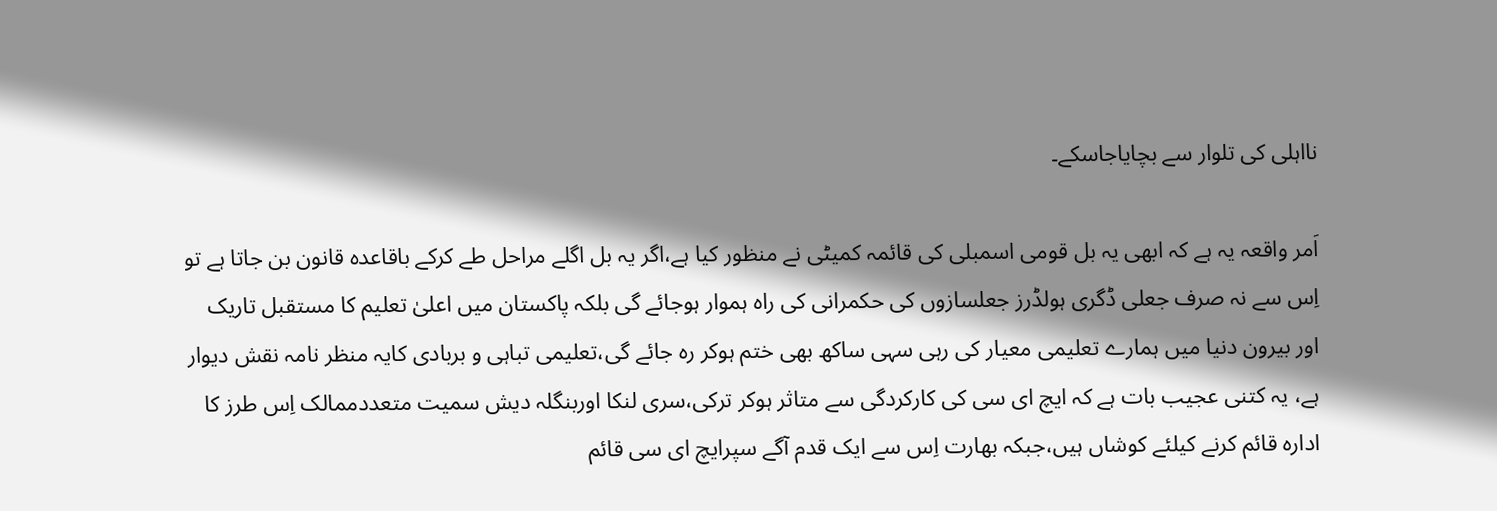نااہلی کی تلوار سے بچایاجاسکے۔

اَمر واقعہ یہ ہے کہ ابھی یہ بل قومی اسمبلی کی قائمہ کمیٹی نے منظور کیا ہے،اگر یہ بل اگلے مراحل طے کرکے باقاعدہ قانون بن جاتا ہے تو اِس سے نہ صرف جعلی ڈگری ہولڈرز جعلسازوں کی حکمرانی کی راہ ہموار ہوجائے گی بلکہ پاکستان میں اعلیٰ تعلیم کا مستقبل تاریک اور بیرون دنیا میں ہمارے تعلیمی معیار کی رہی سہی ساکھ بھی ختم ہوکر رہ جائے گی،تعلیمی تباہی و بربادی کایہ منظر نامہ نقش دیوار ہے، یہ کتنی عجیب بات ہے کہ ایچ ای سی کی کارکردگی سے متاثر ہوکر ترکی،سری لنکا اوربنگلہ دیش سمیت متعددممالک اِس طرز کا ادارہ قائم کرنے کیلئے کوشاں ہیں،جبکہ بھارت اِس سے ایک قدم آگے سپرایچ ای سی قائم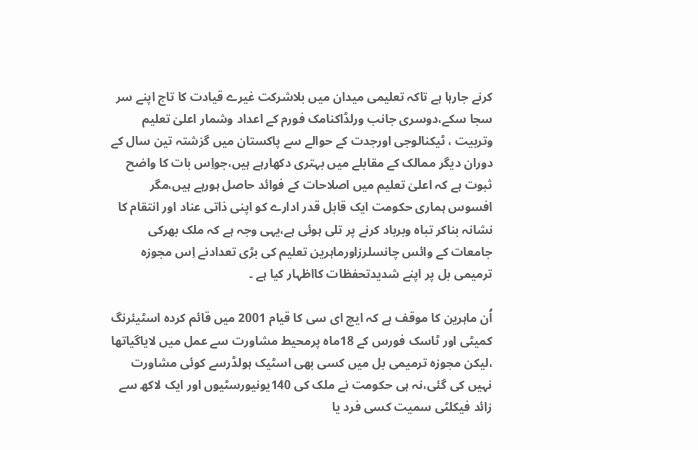کرنے جارہا ہے تاکہ تعلیمی میدان میں بلاشرکت غیرے قیادت کا تاج اپنے سر سجا سکے،دوسری جانب ورلڈاکنامک فورم کے اعداد وشمار اعلیٰ تعلیم وتربیت ، ٹیکنالوجی اورجدت کے حوالے سے پاکستان میں گزشتہ تین سال کے دوران دیگر ممالک کے مقابلے میں بہتری دکھارہے ہیں،جواِس بات کا واضح ثبوت ہے کہ اعلیٰ تعلیم میں اصلاحات کے فوائد حاصل ہورہے ہیں،مگر افسوس ہماری حکومت ایک قابل قدر ادارے کو اپنی ذاتی عناد اور انتقام کا نشانہ بناکر تباہ وبرباد کرنے پر تلی ہوئی ہے،یہی وجہ ہے کہ ملک بھرکی جامعات کے وائس چانسلرزاورماہرین تعلیم کی بڑی تعدادنے اِس مجوزہ ترمیمی بل پر اپنے شدیدتحفظات کااظہار کیا ہے ۔

اُن ماہرین کا موقف ہے کہ ایچ ای سی کا قیام 2001 میں قائم کردہ اسٹیئرنگ کمیٹی اور ٹاسک فورس کے 18ماہ پرمحیط مشاورت سے عمل میں لایاگیاتھا ،لیکن مجوزہ ترمیمی بل میں کسی بھی اسٹیک ہولڈرسے کوئی مشاورت نہیں کی گئی،نہ ہی حکومت نے ملک کی 140یونیورسٹیوں اور ایک لاکھ سے زائد فیکلٹی سمیت کسی فرد یا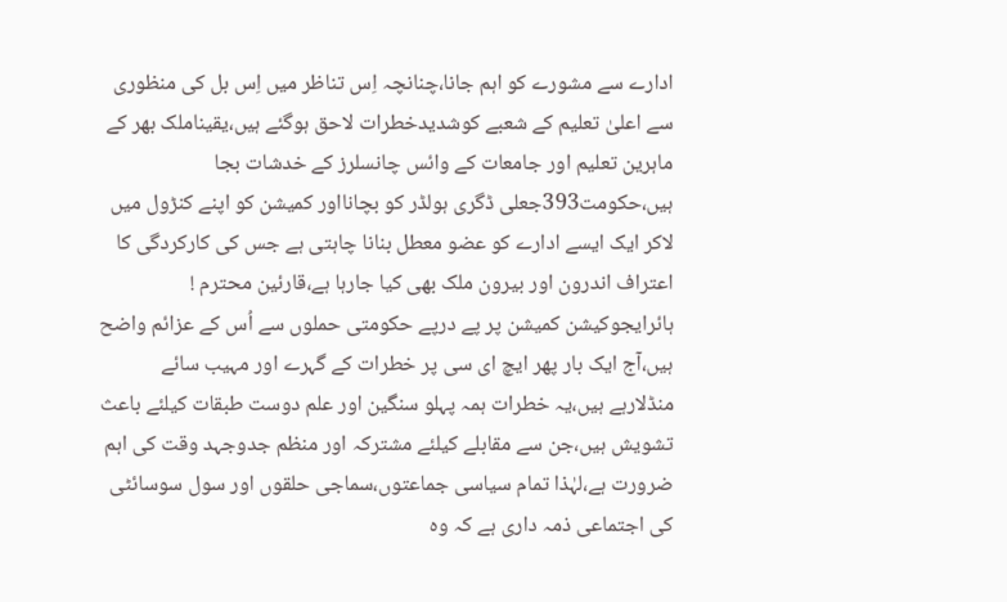ادارے سے مشورے کو اہم جانا،چنانچہ اِس تناظر میں اِس بل کی منظوری سے اعلیٰ تعلیم کے شعبے کوشدیدخطرات لاحق ہوگئے ہیں،یقیناملک بھر کے ماہرین تعلیم اور جامعات کے وائس چانسلرز کے خدشات بجا ہیں،حکومت393جعلی ڈگری ہولڈر کو بچانااور کمیشن کو اپنے کنڑول میں لاکر ایک ایسے ادارے کو عضو معطل بنانا چاہتی ہے جس کی کارکردگی کا اعتراف اندرون اور بیرون ملک بھی کیا جارہا ہے،قارئین محترم ! ہائرایجوکیشن کمیشن پر پے درپے حکومتی حملوں سے اُس کے عزائم واضح ہیں،آج ایک بار پھر ایچ ای سی پر خطرات کے گہرے اور مہیب سائے منڈلارہے ہیں،یہ خطرات ہمہ پہلو سنگین اور علم دوست طبقات کیلئے باعث تشویش ہیں،جن سے مقابلے کیلئے مشترکہ اور منظم جدوجہد وقت کی اہم ضرورت ہے،لہٰذا تمام سیاسی جماعتوں،سماجی حلقوں اور سول سوسائٹی کی اجتماعی ذمہ داری ہے کہ وہ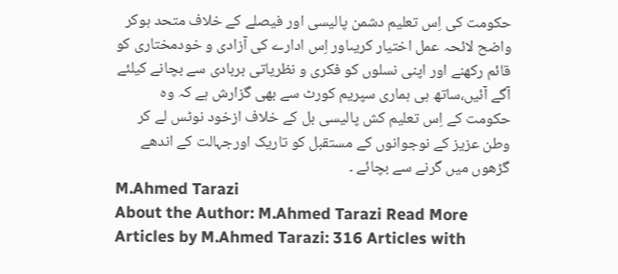حکومت کی اِس تعلیم دشمن پالیسی اور فیصلے کے خلاف متحد ہوکر واضح لائحہ عمل اختیار کریںاور اِس ادارے کی آزادی و خودمختاری کو قائم رکھنے اور اپنی نسلوں کو فکری و نظریاتی بربادی سے بچانے کیلئے آگے آئیں،ساتھ ہی ہماری سپریم کورٹ سے بھی گزارش ہے کہ وہ حکومت کے اِس تعلیم کش پالیسی بل کے خلاف ازخود نوٹس لے کر وطن عزیز کے نوجوانوں کے مستقبل کو تاریک اورجہالت کے اندھے گڑھوں میں گرنے سے بچائے ۔
M.Ahmed Tarazi
About the Author: M.Ahmed Tarazi Read More Articles by M.Ahmed Tarazi: 316 Articles with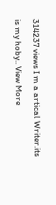314237 views I m a artical Writer.its is my hoby.. View More